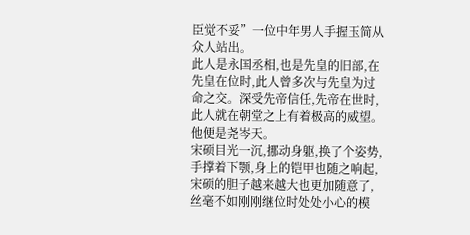臣觉不妥”一位中年男人手握玉简从众人站出。
此人是永国丞相,也是先皇的旧部,在先皇在位时,此人曾多次与先皇为过命之交。深受先帝信任,先帝在世时,此人就在朝堂之上有着极高的威望。他便是尧岑天。
宋硕目光一沉,挪动身躯,换了个姿势,手撑着下颚,身上的铠甲也随之响起,宋硕的胆子越来越大也更加随意了,丝毫不如刚刚继位时处处小心的模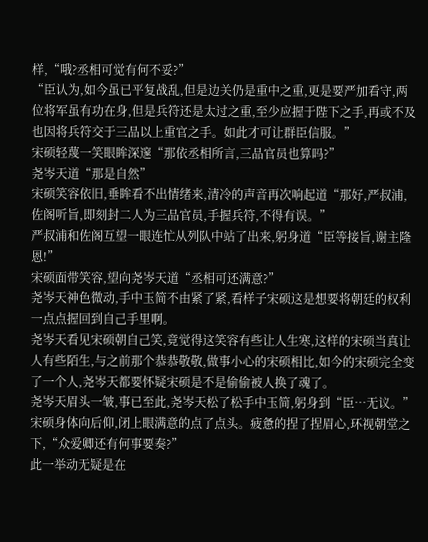样,“哦?丞相可觉有何不妥?”
“臣认为,如今虽已平复战乱,但是边关仍是重中之重,更是要严加看守,两位将军虽有功在身,但是兵符还是太过之重,至少应握于陛下之手,再或不及也因将兵符交于三品以上重官之手。如此才可让群臣信服。”
宋硕轻蔑一笑眼眸深邃“那依丞相所言,三品官员也算吗?”
尧岑天道“那是自然”
宋硕笑容依旧,垂眸看不出情绪来,清冷的声音再次响起道“那好,严叔浦,佐阁听旨,即刻封二人为三品官员,手握兵符,不得有误。”
严叔浦和佐阁互望一眼连忙从列队中站了出来,躬身道“臣等接旨,谢主隆恩!”
宋硕面带笑容,望向尧岑天道“丞相可还满意?”
尧岑天神色微动,手中玉简不由紧了紧,看样子宋硕这是想要将朝廷的权利一点点握回到自己手里啊。
尧岑天看见宋硕朝自己笑,竟觉得这笑容有些让人生寒,这样的宋硕当真让人有些陌生,与之前那个恭恭敬敬,做事小心的宋硕相比,如今的宋硕完全变了一个人,尧岑天都要怀疑宋硕是不是偷偷被人换了魂了。
尧岑天眉头一皱,事已至此,尧岑天松了松手中玉简,躬身到“臣…无议。”
宋硕身体向后仰,闭上眼满意的点了点头。疲惫的捏了捏眉心,环视朝堂之下,“众爱卿还有何事要奏?”
此一举动无疑是在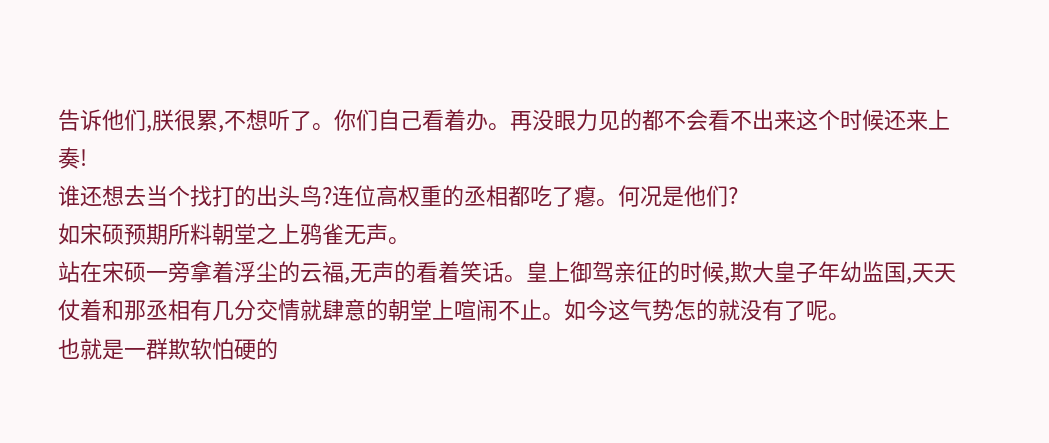告诉他们,朕很累,不想听了。你们自己看着办。再没眼力见的都不会看不出来这个时候还来上奏!
谁还想去当个找打的出头鸟?连位高权重的丞相都吃了瘪。何况是他们?
如宋硕预期所料朝堂之上鸦雀无声。
站在宋硕一旁拿着浮尘的云福,无声的看着笑话。皇上御驾亲征的时候,欺大皇子年幼监国,天天仗着和那丞相有几分交情就肆意的朝堂上喧闹不止。如今这气势怎的就没有了呢。
也就是一群欺软怕硬的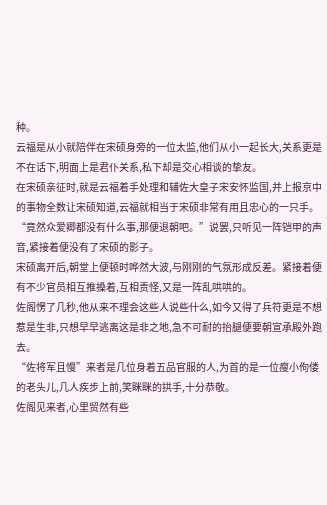种。
云福是从小就陪伴在宋硕身旁的一位太监,他们从小一起长大,关系更是不在话下,明面上是君仆关系,私下却是交心相谈的挚友。
在宋硕亲征时,就是云福着手处理和辅佐大皇子宋安怀监国,并上报京中的事物全数让宋硕知道,云福就相当于宋硕非常有用且忠心的一只手。
“竟然众爱卿都没有什么事,那便退朝吧。”说罢,只听见一阵铠甲的声音,紧接着便没有了宋硕的影子。
宋硕离开后,朝堂上便顿时哗然大波,与刚刚的气氛形成反差。紧接着便有不少官员相互推搡着,互相责怪,又是一阵乱哄哄的。
佐阁愣了几秒,他从来不理会这些人说些什么,如今又得了兵符更是不想惹是生非,只想早早逃离这是非之地,急不可耐的抬腿便要朝宣承殿外跑去。
“佐将军且慢”来者是几位身着五品官服的人,为首的是一位瘦小佝偻的老头儿,几人疾步上前,笑眯眯的拱手,十分恭敬。
佐阁见来者,心里贸然有些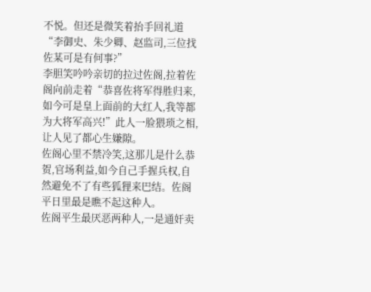不悦。但还是微笑着抬手回礼道“李御史、朱少卿、赵监司,三位找佐某可是有何事?”
李胆笑吟吟亲切的拉过佐阁,拉着佐阁向前走着“恭喜佐将军得胜归来,如今可是皇上面前的大红人,我等都为大将军高兴!”此人一脸猥琐之相,让人见了都心生嫌隙。
佐阁心里不禁冷笑,这那儿是什么恭贺,官场利益,如今自己手握兵权,自然避免不了有些狐狸来巴结。佐阁平日里最是瞧不起这种人。
佐阁平生最厌恶两种人,一是通奸卖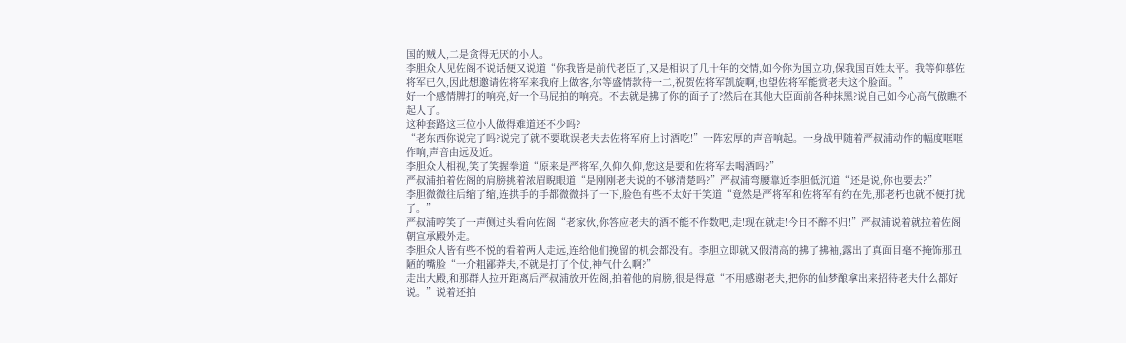国的贼人,二是贪得无厌的小人。
李胆众人见佐阁不说话便又说道“你我皆是前代老臣了,又是相识了几十年的交情,如今你为国立功,保我国百姓太平。我等仰慕佐将军已久,因此想邀请佐将军来我府上做客,尔等盛情款待一二,祝贺佐将军凯旋啊,也望佐将军能赏老夫这个脸面。”
好一个感情牌打的响亮,好一个马屁拍的响亮。不去就是拂了你的面子了?然后在其他大臣面前各种抹黑?说自己如今心高气傲瞧不起人了。
这种套路这三位小人做得难道还不少吗?
“老东西你说完了吗?说完了就不要耽误老夫去佐将军府上讨酒吃!”一阵宏厚的声音响起。一身战甲随着严叔浦动作的幅度哐哐作响,声音由远及近。
李胆众人相视,笑了笑握拳道“原来是严将军,久仰久仰,您这是要和佐将军去喝酒吗?”
严叔浦拍着佐阁的肩膀挑着浓眉睨眼道“是刚刚老夫说的不够清楚吗?”严叔浦弯腰靠近李胆低沉道“还是说,你也要去?”
李胆微微往后缩了缩,连拱手的手都微微抖了一下,脸色有些不太好干笑道“竟然是严将军和佐将军有约在先,那老朽也就不便打扰了。”
严叔浦哼笑了一声侧过头看向佐阁“老家伙,你答应老夫的酒不能不作数吧,走!现在就走!今日不醉不归!”严叔浦说着就拉着佐阁朝宣承殿外走。
李胆众人皆有些不悦的看着两人走远,连给他们挽留的机会都没有。李胆立即就又假清高的拂了拂袖,露出了真面目毫不掩饰那丑陋的嘴脸“一介粗鄙莽夫,不就是打了个仗,神气什么啊?”
走出大殿,和那群人拉开距离后严叔浦放开佐阁,拍着他的肩膀,很是得意“不用感谢老夫,把你的仙梦酿拿出来招待老夫什么都好说。”说着还拍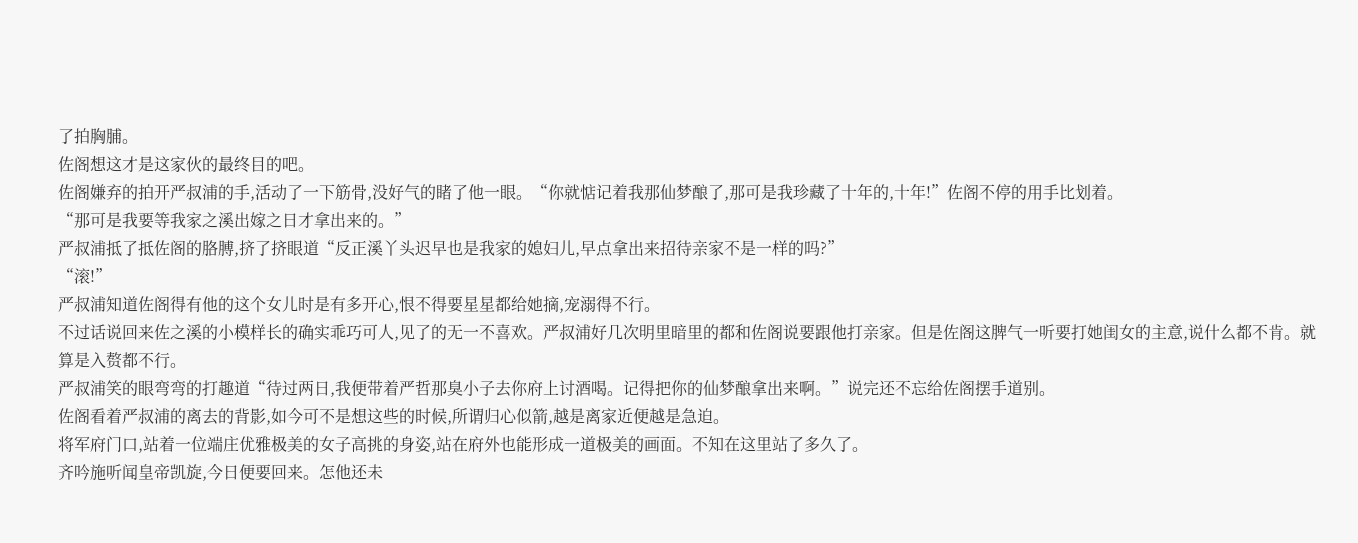了拍胸脯。
佐阁想这才是这家伙的最终目的吧。
佐阁嫌弃的拍开严叔浦的手,活动了一下筋骨,没好气的睹了他一眼。“你就惦记着我那仙梦酿了,那可是我珍藏了十年的,十年!”佐阁不停的用手比划着。
“那可是我要等我家之溪出嫁之日才拿出来的。”
严叔浦抵了抵佐阁的胳膊,挤了挤眼道“反正溪丫头迟早也是我家的媳妇儿,早点拿出来招待亲家不是一样的吗?”
“滚!”
严叔浦知道佐阁得有他的这个女儿时是有多开心,恨不得要星星都给她摘,宠溺得不行。
不过话说回来佐之溪的小模样长的确实乖巧可人,见了的无一不喜欢。严叔浦好几次明里暗里的都和佐阁说要跟他打亲家。但是佐阁这脾气一听要打她闺女的主意,说什么都不肯。就算是入赘都不行。
严叔浦笑的眼弯弯的打趣道“待过两日,我便带着严哲那臭小子去你府上讨酒喝。记得把你的仙梦酿拿出来啊。”说完还不忘给佐阁摆手道别。
佐阁看着严叔浦的离去的背影,如今可不是想这些的时候,所谓归心似箭,越是离家近便越是急迫。
将军府门口,站着一位端庄优雅极美的女子高挑的身姿,站在府外也能形成一道极美的画面。不知在这里站了多久了。
齐吟施听闻皇帝凯旋,今日便要回来。怎他还未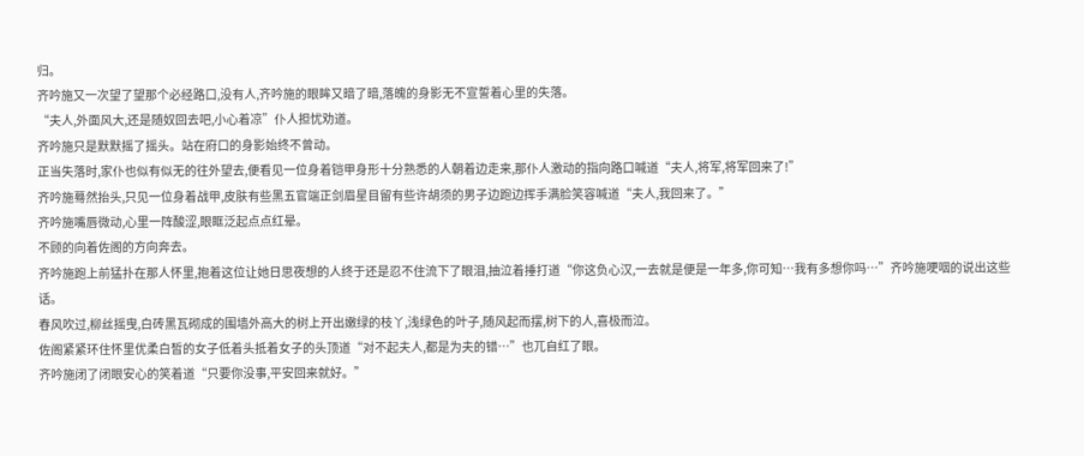归。
齐吟施又一次望了望那个必经路口,没有人,齐吟施的眼眸又暗了暗,落魄的身影无不宣誓着心里的失落。
“夫人,外面风大,还是随奴回去吧,小心着凉”仆人担忧劝道。
齐吟施只是默默摇了摇头。站在府口的身影始终不曾动。
正当失落时,家仆也似有似无的往外望去,便看见一位身着铠甲身形十分熟悉的人朝着边走来,那仆人激动的指向路口喊道“夫人,将军,将军回来了!”
齐吟施蓦然抬头,只见一位身着战甲,皮肤有些黑五官端正剑眉星目留有些许胡须的男子边跑边挥手满脸笑容喊道“夫人,我回来了。”
齐吟施嘴唇微动,心里一阵酸涩,眼眶泛起点点红晕。
不顾的向着佐阁的方向奔去。
齐吟施跑上前猛扑在那人怀里,抱着这位让她日思夜想的人终于还是忍不住流下了眼泪,抽泣着捶打道“你这负心汉,一去就是便是一年多,你可知…我有多想你吗…”齐吟施哽咽的说出这些话。
春风吹过,柳丝摇曳,白砖黑瓦砌成的围墙外高大的树上开出嫩绿的枝丫,浅绿色的叶子,随风起而摆,树下的人,喜极而泣。
佐阁紧紧环住怀里优柔白皙的女子低着头抵着女子的头顶道“对不起夫人,都是为夫的错…”也兀自红了眼。
齐吟施闭了闭眼安心的笑着道“只要你没事,平安回来就好。”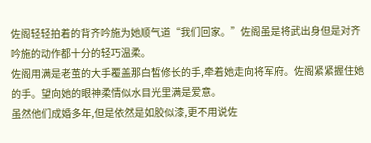佐阁轻轻拍着的背齐吟施为她顺气道“我们回家。”佐阁虽是将武出身但是对齐吟施的动作都十分的轻巧温柔。
佐阁用满是老茧的大手覆盖那白皙修长的手,牵着她走向将军府。佐阁紧紧握住她的手。望向她的眼神柔情似水目光里满是爱意。
虽然他们成婚多年,但是依然是如胶似漆,更不用说佐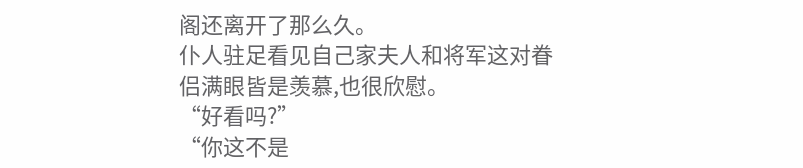阁还离开了那么久。
仆人驻足看见自己家夫人和将军这对眷侣满眼皆是羡慕,也很欣慰。
“好看吗?”
“你这不是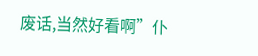废话,当然好看啊”仆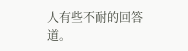人有些不耐的回答道。